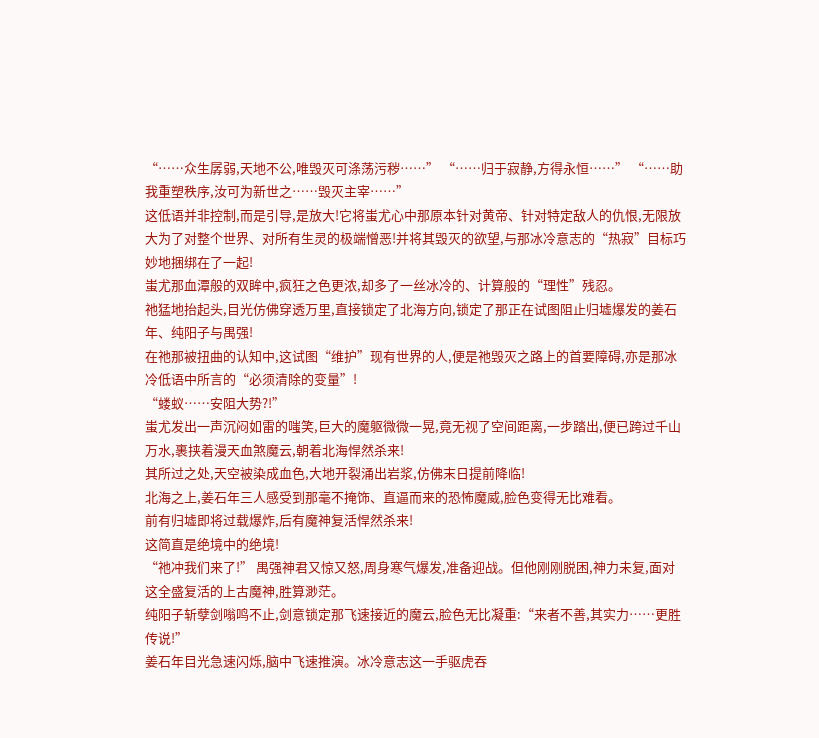“……众生孱弱,天地不公,唯毁灭可涤荡污秽……” “……归于寂静,方得永恒……” “……助我重塑秩序,汝可为新世之……毁灭主宰……”
这低语并非控制,而是引导,是放大!它将蚩尤心中那原本针对黄帝、针对特定敌人的仇恨,无限放大为了对整个世界、对所有生灵的极端憎恶!并将其毁灭的欲望,与那冰冷意志的“热寂”目标巧妙地捆绑在了一起!
蚩尤那血潭般的双眸中,疯狂之色更浓,却多了一丝冰冷的、计算般的“理性”残忍。
祂猛地抬起头,目光仿佛穿透万里,直接锁定了北海方向,锁定了那正在试图阻止归墟爆发的姜石年、纯阳子与禺强!
在祂那被扭曲的认知中,这试图“维护”现有世界的人,便是祂毁灭之路上的首要障碍,亦是那冰冷低语中所言的“必须清除的变量”!
“蝼蚁……安阻大势?!”
蚩尤发出一声沉闷如雷的嗤笑,巨大的魔躯微微一晃,竟无视了空间距离,一步踏出,便已跨过千山万水,裹挟着漫天血煞魔云,朝着北海悍然杀来!
其所过之处,天空被染成血色,大地开裂涌出岩浆,仿佛末日提前降临!
北海之上,姜石年三人感受到那毫不掩饰、直逼而来的恐怖魔威,脸色变得无比难看。
前有归墟即将过载爆炸,后有魔神复活悍然杀来!
这简直是绝境中的绝境!
“祂冲我们来了!” 禺强神君又惊又怒,周身寒气爆发,准备迎战。但他刚刚脱困,神力未复,面对这全盛复活的上古魔神,胜算渺茫。
纯阳子斩孽剑嗡鸣不止,剑意锁定那飞速接近的魔云,脸色无比凝重:“来者不善,其实力……更胜传说!”
姜石年目光急速闪烁,脑中飞速推演。冰冷意志这一手驱虎吞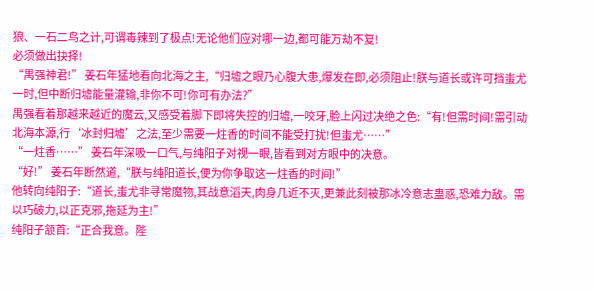狼、一石二鸟之计,可谓毒辣到了极点!无论他们应对哪一边,都可能万劫不复!
必须做出抉择!
“禺强神君!” 姜石年猛地看向北海之主,“归墟之眼乃心腹大患,爆发在即,必须阻止!朕与道长或许可挡蚩尤一时,但中断归墟能量灌输,非你不可!你可有办法?”
禺强看着那越来越近的魔云,又感受着脚下即将失控的归墟,一咬牙,脸上闪过决绝之色:“有!但需时间!需引动北海本源,行‘冰封归墟’之法,至少需要一炷香的时间不能受打扰!但蚩尤……”
“一炷香……” 姜石年深吸一口气,与纯阳子对视一眼,皆看到对方眼中的决意。
“好!” 姜石年断然道,“朕与纯阳道长,便为你争取这一炷香的时间!”
他转向纯阳子:“道长,蚩尤非寻常魔物,其战意滔天,肉身几近不灭,更兼此刻被那冰冷意志蛊惑,恐难力敌。需以巧破力,以正克邪,拖延为主!”
纯阳子颔首:“正合我意。陛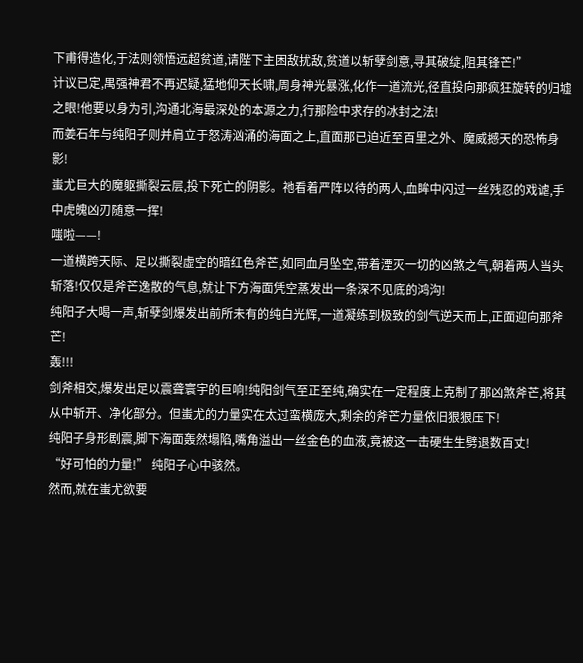下甫得造化,于法则领悟远超贫道,请陛下主困敌扰敌,贫道以斩孽剑意,寻其破绽,阻其锋芒!”
计议已定,禺强神君不再迟疑,猛地仰天长啸,周身神光暴涨,化作一道流光,径直投向那疯狂旋转的归墟之眼!他要以身为引,沟通北海最深处的本源之力,行那险中求存的冰封之法!
而姜石年与纯阳子则并肩立于怒涛汹涌的海面之上,直面那已迫近至百里之外、魔威撼天的恐怖身影!
蚩尤巨大的魔躯撕裂云层,投下死亡的阴影。祂看着严阵以待的两人,血眸中闪过一丝残忍的戏谑,手中虎魄凶刃随意一挥!
嗤啦——!
一道横跨天际、足以撕裂虚空的暗红色斧芒,如同血月坠空,带着湮灭一切的凶煞之气,朝着两人当头斩落!仅仅是斧芒逸散的气息,就让下方海面凭空蒸发出一条深不见底的鸿沟!
纯阳子大喝一声,斩孽剑爆发出前所未有的纯白光辉,一道凝练到极致的剑气逆天而上,正面迎向那斧芒!
轰!!!
剑斧相交,爆发出足以震聋寰宇的巨响!纯阳剑气至正至纯,确实在一定程度上克制了那凶煞斧芒,将其从中斩开、净化部分。但蚩尤的力量实在太过蛮横庞大,剩余的斧芒力量依旧狠狠压下!
纯阳子身形剧震,脚下海面轰然塌陷,嘴角溢出一丝金色的血液,竟被这一击硬生生劈退数百丈!
“好可怕的力量!” 纯阳子心中骇然。
然而,就在蚩尤欲要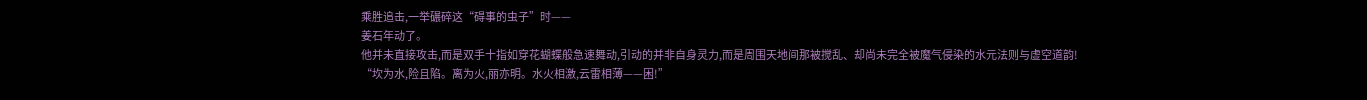乘胜追击,一举碾碎这“碍事的虫子”时——
姜石年动了。
他并未直接攻击,而是双手十指如穿花蝴蝶般急速舞动,引动的并非自身灵力,而是周围天地间那被搅乱、却尚未完全被魔气侵染的水元法则与虚空道韵!
“坎为水,险且陷。离为火,丽亦明。水火相激,云雷相薄——困!”